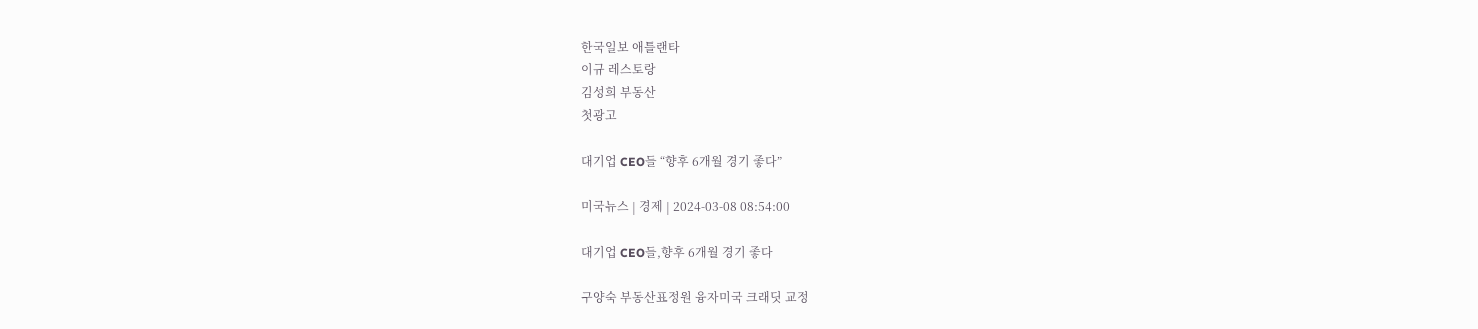한국일보 애틀랜타
이규 레스토랑
김성희 부동산
첫광고

대기업 CEO들 “향후 6개월 경기 좋다”

미국뉴스 | 경제 | 2024-03-08 08:54:00

대기업 CEO들,향후 6개월 경기 좋다

구양숙 부동산표정원 융자미국 크래딧 교정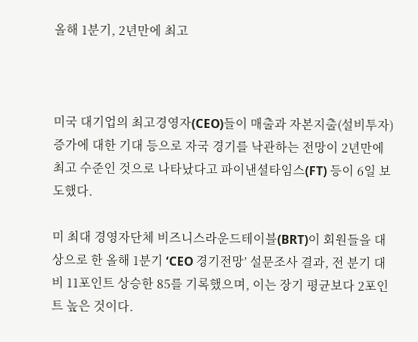올해 1분기, 2년만에 최고



미국 대기업의 최고경영자(CEO)들이 매출과 자본지출(설비투자) 증가에 대한 기대 등으로 자국 경기를 낙관하는 전망이 2년만에 최고 수준인 것으로 나타났다고 파이낸셜타임스(FT) 등이 6일 보도했다.

미 최대 경영자단체 비즈니스라운드테이블(BRT)이 회원들을 대상으로 한 올해 1분기 ‘CEO 경기전망’ 설문조사 결과, 전 분기 대비 11포인트 상승한 85를 기록했으며, 이는 장기 평균보다 2포인트 높은 것이다.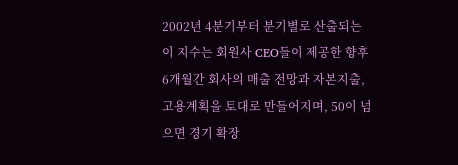2002년 4분기부터 분기별로 산출되는 이 지수는 회원사 CEO들이 제공한 향후 6개월간 회사의 매출 전망과 자본지출, 고용계획을 토대로 만들어지며, 50이 넘으면 경기 확장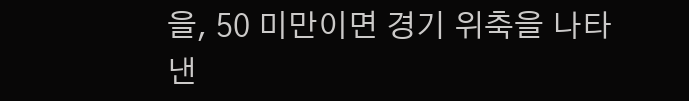을, 50 미만이면 경기 위축을 나타낸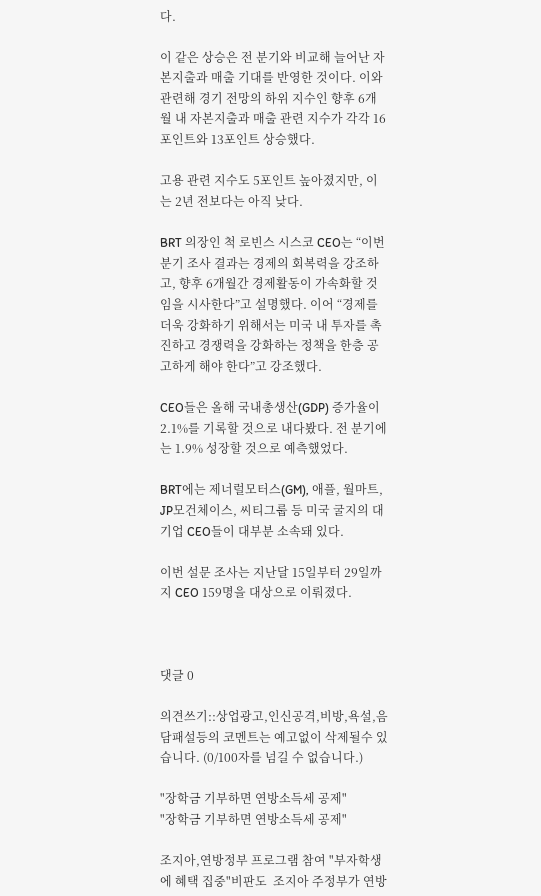다.

이 같은 상승은 전 분기와 비교해 늘어난 자본지출과 매출 기대를 반영한 것이다. 이와 관련해 경기 전망의 하위 지수인 향후 6개월 내 자본지출과 매출 관련 지수가 각각 16포인트와 13포인트 상승했다.

고용 관련 지수도 5포인트 높아졌지만, 이는 2년 전보다는 아직 낮다.

BRT 의장인 척 로빈스 시스코 CEO는 “이번 분기 조사 결과는 경제의 회복력을 강조하고, 향후 6개월간 경제활동이 가속화할 것임을 시사한다”고 설명했다. 이어 “경제를 더욱 강화하기 위해서는 미국 내 투자를 촉진하고 경쟁력을 강화하는 정책을 한층 공고하게 해야 한다”고 강조했다.

CEO들은 올해 국내총생산(GDP) 증가율이 2.1%를 기록할 것으로 내다봤다. 전 분기에는 1.9% 성장할 것으로 예측했었다.

BRT에는 제너럴모터스(GM), 애플, 월마트, JP모건체이스, 씨티그룹 등 미국 굴지의 대기업 CEO들이 대부분 소속돼 있다.

이번 설문 조사는 지난달 15일부터 29일까지 CEO 159명을 대상으로 이뤄졌다.



댓글 0

의견쓰기::상업광고,인신공격,비방,욕설,음담패설등의 코멘트는 예고없이 삭제될수 있습니다. (0/100자를 넘길 수 없습니다.)

"장학금 기부하면 연방소득세 공제"
"장학금 기부하면 연방소득세 공제"

조지아,연방정부 프로그램 참여 "부자학생에 혜택 집중"비판도  조지아 주정부가 연방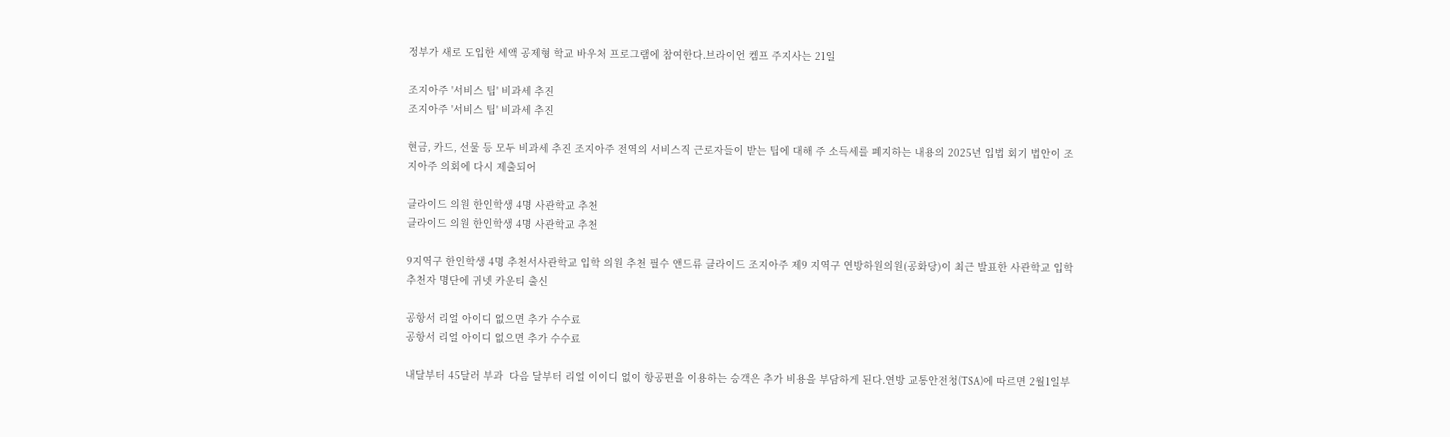정부가 새로 도입한 세액 공제형 학교 바우처 프로그램에 참여한다.브라이언 켐프 주지사는 21일

조지아주 '서비스 팁' 비과세 추진
조지아주 '서비스 팁' 비과세 추진

현금, 카드, 선물 등 모두 비과세 추진 조지아주 전역의 서비스직 근로자들이 받는 팁에 대해 주 소득세를 폐지하는 내용의 2025년 입법 회기 법안이 조지아주 의회에 다시 제출되어

클라이드 의원 한인학생 4명 사관학교 추천
클라이드 의원 한인학생 4명 사관학교 추천

9지역구 한인학생 4명 추천서사관학교 입학 의원 추천 필수 앤드류 클라이드 조지아주 제9 지역구 연방하원의원(공화당)이 최근 발표한 사관학교 입학 추천자 명단에 귀넷 카운티 출신

공항서 리얼 아이디 없으면 추가 수수료
공항서 리얼 아이디 없으면 추가 수수료

내달부터 45달러 부과  다음 달부터 리얼 이이디 없이 항공편을 이용하는 승객은 추가 비용을 부담하게 된다.연방 교통안전청(TSA)에 따르면 2월1일부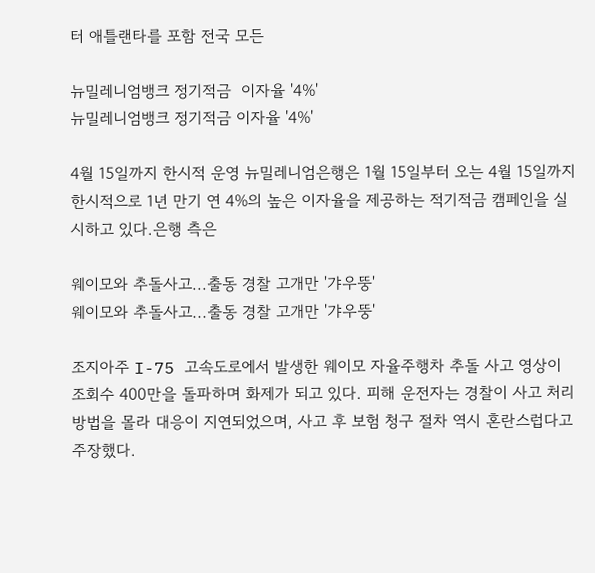터 애틀랜타를 포함 전국 모든

뉴밀레니엄뱅크 정기적금  이자율 '4%'
뉴밀레니엄뱅크 정기적금 이자율 '4%'

4월 15일까지 한시적 운영 뉴밀레니엄은행은 1월 15일부터 오는 4월 15일까지 한시적으로 1년 만기 연 4%의 높은 이자율을 제공하는 적기적금 캠페인을 실시하고 있다.은행 측은

웨이모와 추돌사고...출동 경찰 고개만 '갸우뚱'
웨이모와 추돌사고...출동 경찰 고개만 '갸우뚱'

조지아주 I-75 고속도로에서 발생한 웨이모 자율주행차 추돌 사고 영상이 조회수 400만을 돌파하며 화제가 되고 있다. 피해 운전자는 경찰이 사고 처리 방법을 몰라 대응이 지연되었으며, 사고 후 보험 청구 절차 역시 혼란스럽다고 주장했다.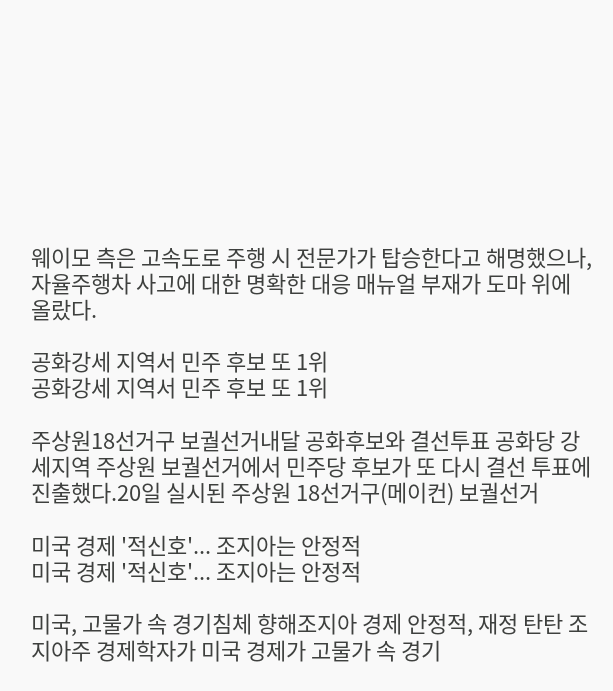웨이모 측은 고속도로 주행 시 전문가가 탑승한다고 해명했으나, 자율주행차 사고에 대한 명확한 대응 매뉴얼 부재가 도마 위에 올랐다.

공화강세 지역서 민주 후보 또 1위
공화강세 지역서 민주 후보 또 1위

주상원18선거구 보궐선거내달 공화후보와 결선투표 공화당 강세지역 주상원 보궐선거에서 민주당 후보가 또 다시 결선 투표에 진출했다.20일 실시된 주상원 18선거구(메이컨) 보궐선거

미국 경제 '적신호'... 조지아는 안정적
미국 경제 '적신호'... 조지아는 안정적

미국, 고물가 속 경기침체 향해조지아 경제 안정적, 재정 탄탄 조지아주 경제학자가 미국 경제가 고물가 속 경기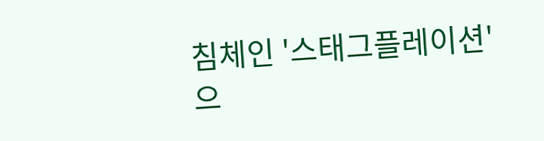침체인 '스태그플레이션'으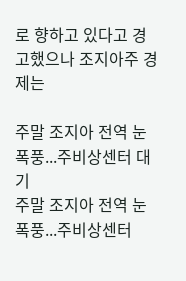로 향하고 있다고 경고했으나 조지아주 경제는

주말 조지아 전역 눈폭풍...주비상센터 대기
주말 조지아 전역 눈폭풍...주비상센터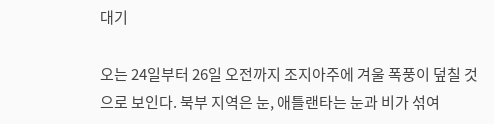대기

오는 24일부터 26일 오전까지 조지아주에 겨울 폭풍이 덮칠 것으로 보인다. 북부 지역은 눈, 애틀랜타는 눈과 비가 섞여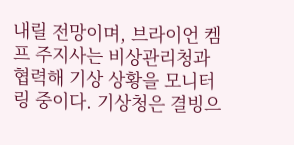내릴 전망이며, 브라이언 켐프 주지사는 비상관리청과 협력해 기상 상황을 모니터링 중이다. 기상청은 결빙으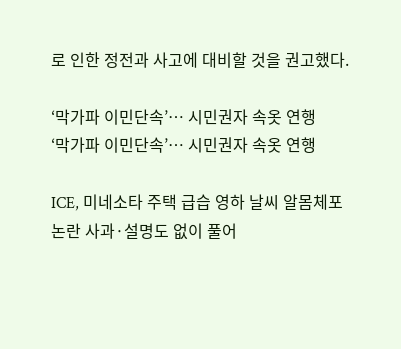로 인한 정전과 사고에 대비할 것을 권고했다.

‘막가파 이민단속’… 시민권자 속옷 연행
‘막가파 이민단속’… 시민권자 속옷 연행

ICE, 미네소타 주택 급습 영하 날씨 알몸체포 논란 사과·설명도 없이 풀어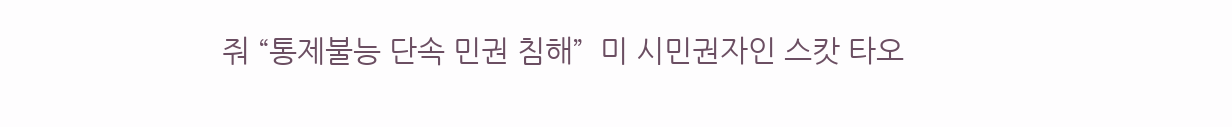줘 “통제불능 단속 민권 침해”  미 시민권자인 스캇 타오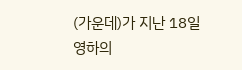(가운데)가 지난 18일 영하의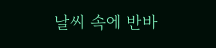날씨 속에 반바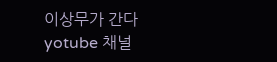이상무가 간다 yotube 채널